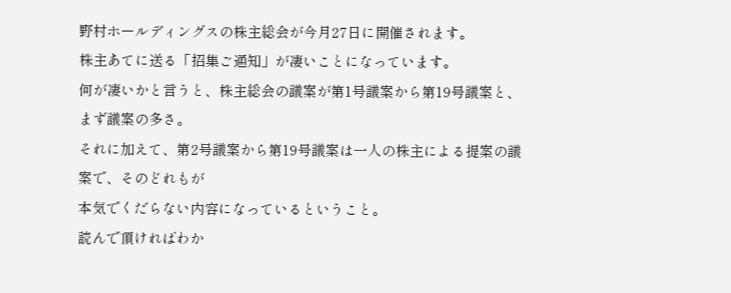野村ホールディングスの株主総会が今月27日に開催されます。
株主あてに送る「招集ご通知」が凄いことになっています。
何が凄いかと言うと、株主総会の議案が第1号議案から第19号議案と、まず議案の多さ。
それに加えて、第2号議案から第19号議案は一人の株主による提案の議案で、そのどれもが
本気でくだらない内容になっているということ。
読んで頂ければわか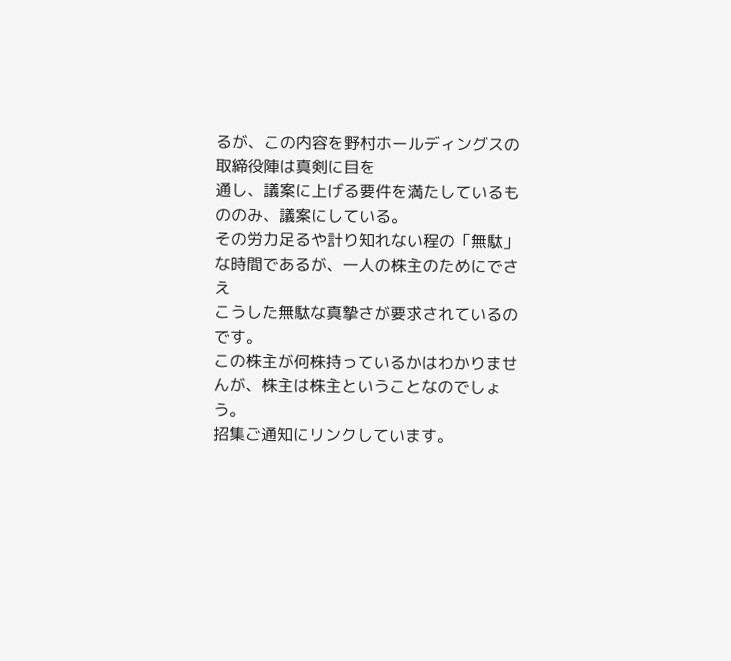るが、この内容を野村ホールディングスの取締役陣は真剣に目を
通し、議案に上げる要件を満たしているもののみ、議案にしている。
その労力足るや計り知れない程の「無駄」な時間であるが、一人の株主のためにでさえ
こうした無駄な真摯さが要求されているのです。
この株主が何株持っているかはわかりませんが、株主は株主ということなのでしょう。
招集ご通知にリンクしています。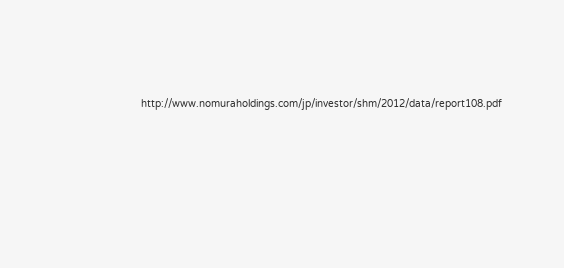http://www.nomuraholdings.com/jp/investor/shm/2012/data/report108.pdf